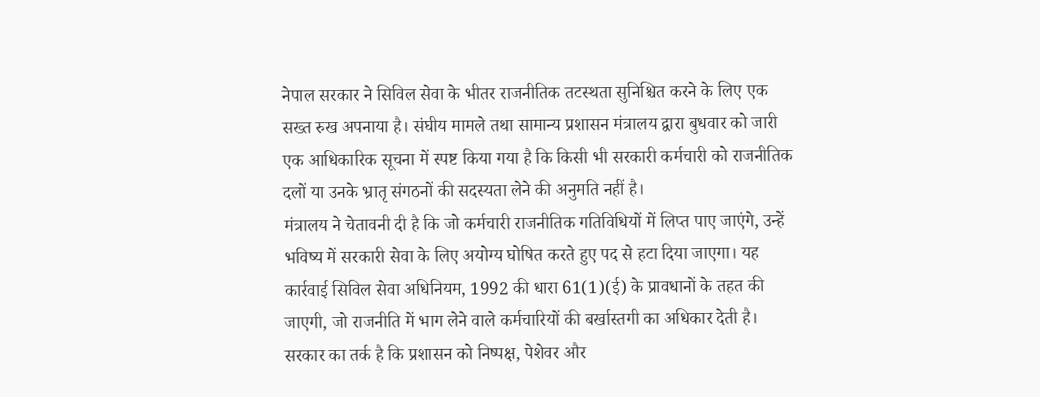नेपाल सरकार ने सिविल सेवा के भीतर राजनीतिक तटस्थता सुनिश्चित करने के लिए एक सख्त रुख अपनाया है। संघीय मामले तथा सामान्य प्रशासन मंत्रालय द्वारा बुधवार को जारी एक आधिकारिक सूचना में स्पष्ट किया गया है कि किसी भी सरकारी कर्मचारी को राजनीतिक दलों या उनके भ्रातृ संगठनों की सदस्यता लेने की अनुमति नहीं है।
मंत्रालय ने चेतावनी दी है कि जो कर्मचारी राजनीतिक गतिविधियों में लिप्त पाए जाएंगे, उन्हें भविष्य में सरकारी सेवा के लिए अयोग्य घोषित करते हुए पद से हटा दिया जाएगा। यह कार्रवाई सिविल सेवा अधिनियम, 1992 की धारा 61(1)(ई) के प्रावधानों के तहत की जाएगी, जो राजनीति में भाग लेने वाले कर्मचारियों की बर्खास्तगी का अधिकार देती है। सरकार का तर्क है कि प्रशासन को निष्पक्ष, पेशेवर और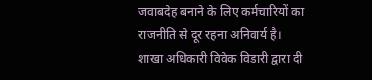जवाबदेह बनाने के लिए कर्मचारियों का राजनीति से दूर रहना अनिवार्य है।
शाखा अधिकारी विवेक विडारी द्वारा दी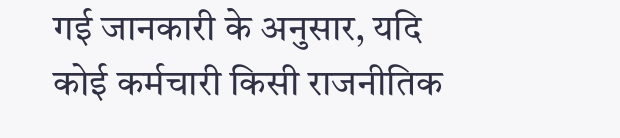गई जानकारी के अनुसार, यदि कोई कर्मचारी किसी राजनीतिक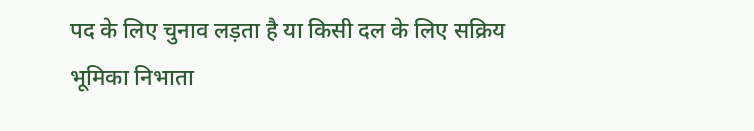पद के लिए चुनाव लड़ता है या किसी दल के लिए सक्रिय भूमिका निभाता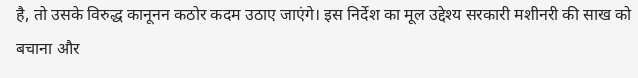है, तो उसके विरुद्ध कानूनन कठोर कदम उठाए जाएंगे। इस निर्देश का मूल उद्देश्य सरकारी मशीनरी की साख को बचाना और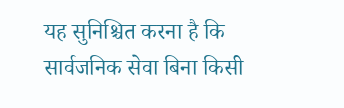यह सुनिश्चित करना है कि सार्वजनिक सेवा बिना किसी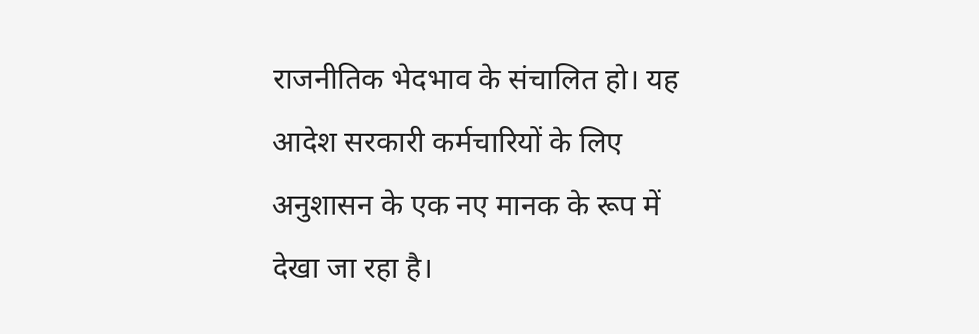राजनीतिक भेदभाव के संचालित हो। यह आदेश सरकारी कर्मचारियों के लिए अनुशासन के एक नए मानक के रूप में देखा जा रहा है।